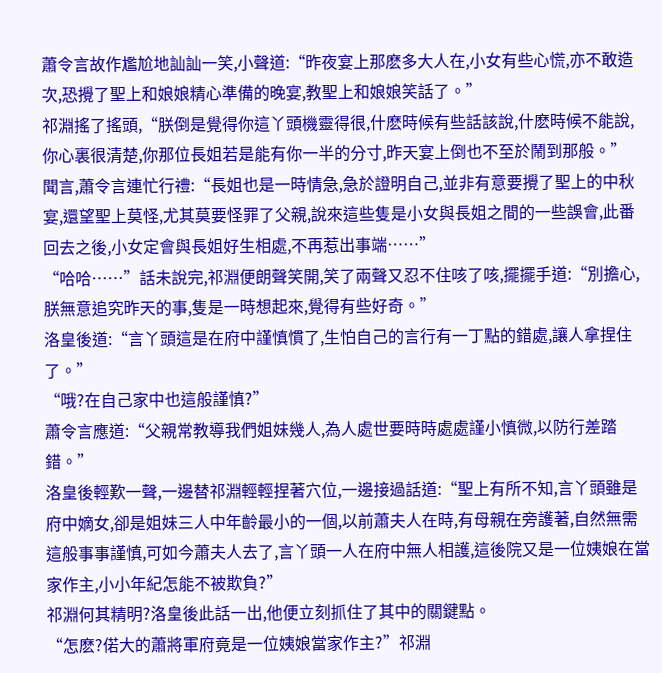蕭令言故作尷尬地訕訕一笑,小聲道:“昨夜宴上那麽多大人在,小女有些心慌,亦不敢造次,恐攪了聖上和娘娘精心準備的晚宴,教聖上和娘娘笑話了。”
祁淵搖了搖頭,“朕倒是覺得你這丫頭機靈得很,什麽時候有些話該說,什麽時候不能說,你心裏很清楚,你那位長姐若是能有你一半的分寸,昨天宴上倒也不至於鬧到那般。”
聞言,蕭令言連忙行禮:“長姐也是一時情急,急於證明自己,並非有意要攪了聖上的中秋宴,還望聖上莫怪,尤其莫要怪罪了父親,說來這些隻是小女與長姐之間的一些誤會,此番回去之後,小女定會與長姐好生相處,不再惹出事端……”
“哈哈……”話未說完,祁淵便朗聲笑開,笑了兩聲又忍不住咳了咳,擺擺手道:“別擔心,朕無意追究昨天的事,隻是一時想起來,覺得有些好奇。”
洛皇後道:“言丫頭這是在府中謹慎慣了,生怕自己的言行有一丁點的錯處,讓人拿捏住了。”
“哦?在自己家中也這般謹慎?”
蕭令言應道:“父親常教導我們姐妹幾人,為人處世要時時處處謹小慎微,以防行差踏錯。”
洛皇後輕歎一聲,一邊替祁淵輕輕捏著穴位,一邊接過話道:“聖上有所不知,言丫頭雖是府中嫡女,卻是姐妹三人中年齡最小的一個,以前蕭夫人在時,有母親在旁護著,自然無需這般事事謹慎,可如今蕭夫人去了,言丫頭一人在府中無人相護,這後院又是一位姨娘在當家作主,小小年紀怎能不被欺負?”
祁淵何其精明?洛皇後此話一出,他便立刻抓住了其中的關鍵點。
“怎麽?偌大的蕭將軍府竟是一位姨娘當家作主?”祁淵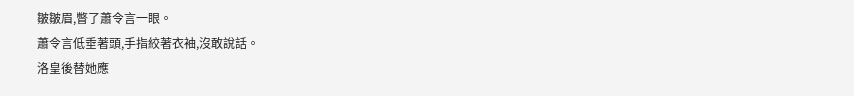皺皺眉,瞥了蕭令言一眼。
蕭令言低垂著頭,手指絞著衣袖,沒敢說話。
洛皇後替她應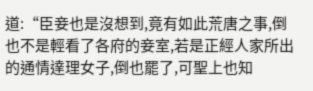道:“臣妾也是沒想到,竟有如此荒唐之事,倒也不是輕看了各府的妾室,若是正經人家所出的通情達理女子,倒也罷了,可聖上也知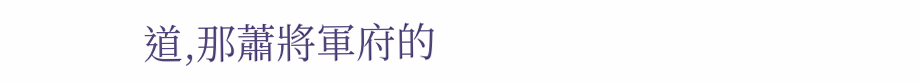道,那蕭將軍府的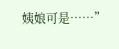姨娘可是……”